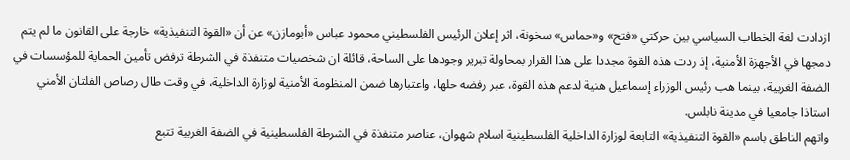ازدادت لغة الخطاب السياسي بين حركتي «فتح» و«حماس» سخونة، اثر إعلان الرئيس الفلسطيني محمود عباس «أبومازن» عن أن «القوة التنفيذية» خارجة على القانون ما لم يتم دمجها في الأجهزة الأمنية، إذ ردت هذه القوة مجددا على هذا القرار بمحاولة تبرير وجودها على الساحة، قائلة ان شخصيات متنفذة في الشرطة ترفض تأمين الحماية للمؤسسات في الضفة الغربية، بينما هب رئيس الوزراء إسماعيل هنية لدعم هذه القوة، عبر رفضه حلها، واعتبارها ضمن المنظومة الأمنية لوزارة الداخلية، في وقت طال رصاص الفلتان الأمني استاذا جامعيا في مدينة نابلس.
واتهم الناطق باسم «القوة التنفيذية» التابعة لوزارة الداخلية الفلسطينية اسلام شهوان، عناصر متنفذة في الشرطة الفلسطينية في الضفة الغربية تتبع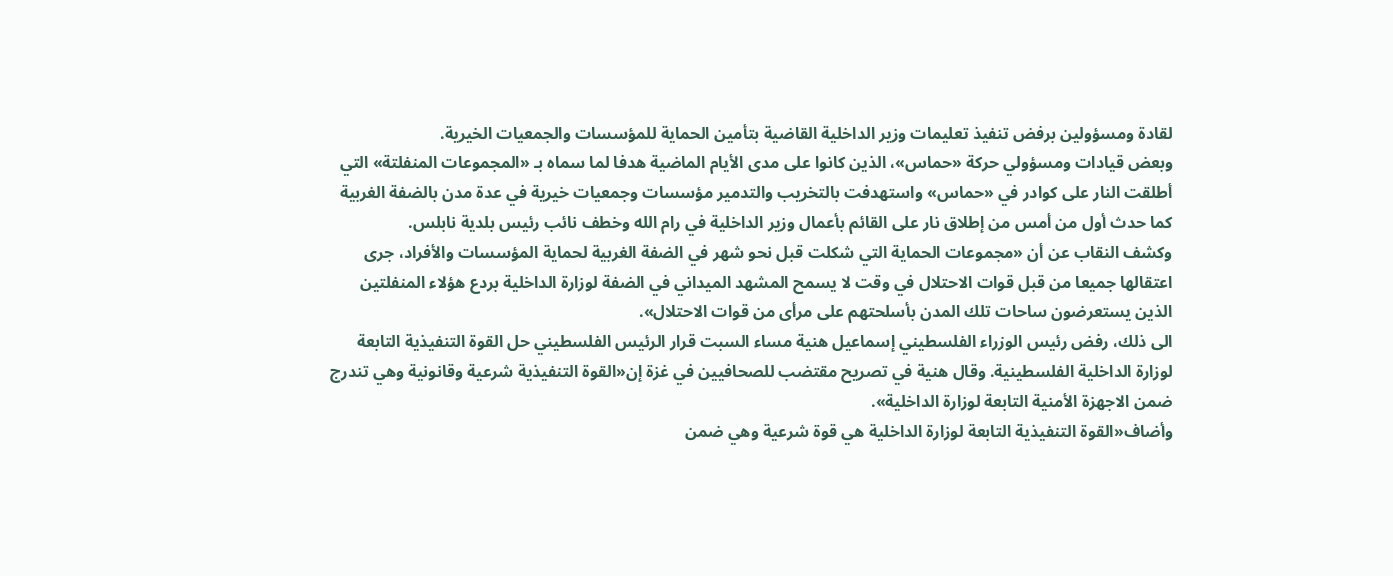لقادة ومسؤولين برفض تنفيذ تعليمات وزير الداخلية القاضية بتأمين الحماية للمؤسسات والجمعيات الخيرية.
وبعض قيادات ومسؤولي حركة «حماس»، الذين كانوا على مدى الأيام الماضية هدفا لما سماه بـ «المجموعات المنفلتة» التي أطلقت النار على كوادر في «حماس» واستهدفت بالتخريب والتدمير مؤسسات وجمعيات خيرية في عدة مدن بالضفة الغربية كما حدث أول من أمس من إطلاق نار على القائم بأعمال وزير الداخلية في رام الله وخطف نائب رئيس بلدية نابلس.
وكشف النقاب عن أن «مجموعات الحماية التي شكلت قبل نحو شهر في الضفة الغربية لحماية المؤسسات والأفراد، جرى اعتقالها جميعا من قبل قوات الاحتلال في وقت لا يسمح المشهد الميداني في الضفة لوزارة الداخلية بردع هؤلاء المنفلتين الذين يستعرضون ساحات تلك المدن بأسلحتهم على مرأى من قوات الاحتلال».
الى ذلك، رفض رئيس الوزراء الفلسطيني إسماعيل هنية مساء السبت قرار الرئيس الفلسطيني حل القوة التنفيذية التابعة لوزارة الداخلية الفلسطينية. وقال هنية في تصريح مقتضب للصحافيين في غزة إن«القوة التنفيذية شرعية وقانونية وهي تندرج ضمن الاجهزة الأمنية التابعة لوزارة الداخلية».
وأضاف«القوة التنفيذية التابعة لوزارة الداخلية هي قوة شرعية وهي ضمن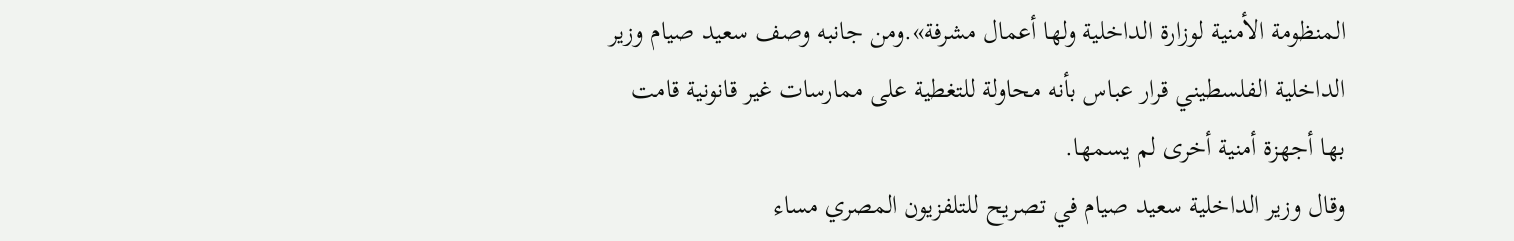المنظومة الأمنية لوزارة الداخلية ولها أعمال مشرفة».ومن جانبه وصف سعيد صيام وزير الداخلية الفلسطيني قرار عباس بأنه محاولة للتغطية على ممارسات غير قانونية قامت بها أجهزة أمنية أخرى لم يسمها.
وقال وزير الداخلية سعيد صيام في تصريح للتلفزيون المصري مساء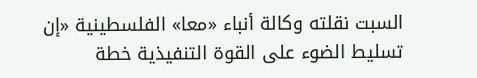السبت نقلته وكالة أنباء «معا» الفلسطينية «إن تسليط الضوء على القوة التنفيذية خطة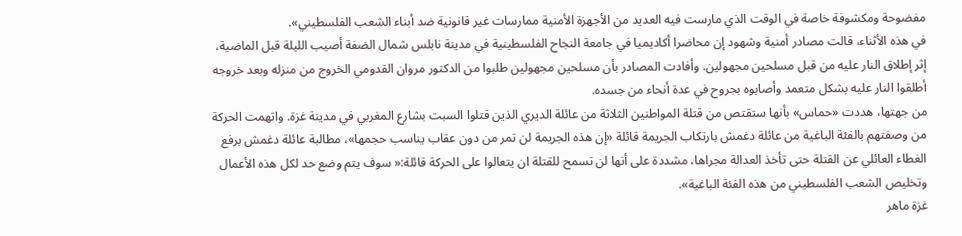مفضوحة ومكشوفة خاصة في الوقت الذي مارست فيه العديد من الأجهزة الأمنية ممارسات غير قانونية ضد أبناء الشعب الفلسطيني».
في هذه الأثناء، قالت مصادر أمنية وشهود إن محاضرا أكاديميا في جامعة النجاح الفلسطينية في مدينة نابلس شمال الضفة أصيب الليلة قبل الماضية، إثر إطلاق النار عليه من قبل مسلحين مجهولين. وأفادت المصادر بأن مسلحين مجهولين طلبوا من الدكتور مروان القدومي الخروج من منزله وبعد خروجه أطلقوا النار عليه بشكل متعمد وأصابوه بجروح في عدة أنحاء من جسده.
من جهتها، هددت «حماس» بأنها ستقتص من قتلة المواطنين الثلاثة من عائلة الديري الذين قتلوا السبت بشارع المغربي في مدينة غزة. واتهمت الحركة من وصفتهم بالفئة الباغية من عائلة دغمش بارتكاب الجريمة قائلة «إن هذه الجريمة لن تمر من دون عقاب يناسب حجمها»، مطالبة عائلة دغمش برفع الغطاء العائلي عن القتلة حتى تأخذ العدالة مجراها، مشددة على أنها لن تسمح للقتلة ان يتعالوا على الحركة قائلة:« سوف يتم وضع حد لكل هذه الأعمال وتخليص الشعب الفلسطيني من هذه الفئة الباغية».
غزة ماهر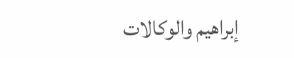إبراهيم والوكالات